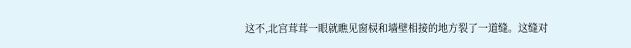这不,北宫茸茸一眼就瞧见窗棂和墙壁相接的地方裂了一道缝。这缝对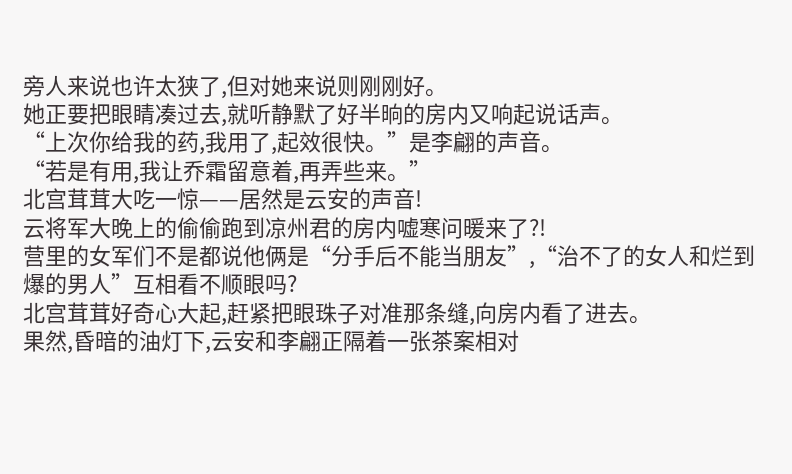旁人来说也许太狭了,但对她来说则刚刚好。
她正要把眼睛凑过去,就听静默了好半晌的房内又响起说话声。
“上次你给我的药,我用了,起效很快。”是李翩的声音。
“若是有用,我让乔霜留意着,再弄些来。”
北宫茸茸大吃一惊——居然是云安的声音!
云将军大晚上的偷偷跑到凉州君的房内嘘寒问暖来了?!
营里的女军们不是都说他俩是“分手后不能当朋友”,“治不了的女人和烂到爆的男人”互相看不顺眼吗?
北宫茸茸好奇心大起,赶紧把眼珠子对准那条缝,向房内看了进去。
果然,昏暗的油灯下,云安和李翩正隔着一张茶案相对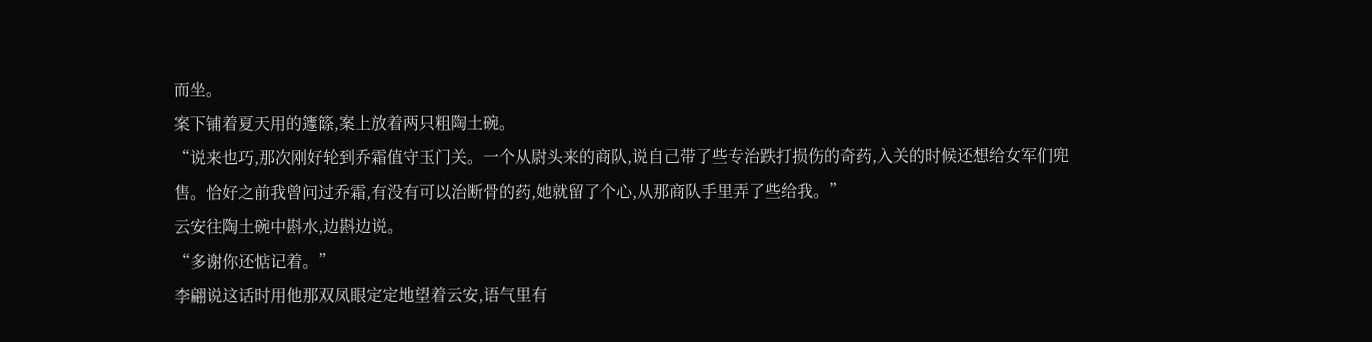而坐。
案下铺着夏天用的籧篨,案上放着两只粗陶土碗。
“说来也巧,那次刚好轮到乔霜值守玉门关。一个从尉头来的商队,说自己带了些专治跌打损伤的奇药,入关的时候还想给女军们兜售。恰好之前我曾问过乔霜,有没有可以治断骨的药,她就留了个心,从那商队手里弄了些给我。”
云安往陶土碗中斟水,边斟边说。
“多谢你还惦记着。”
李翩说这话时用他那双凤眼定定地望着云安,语气里有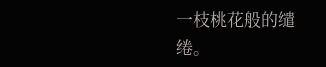一枝桃花般的缱绻。